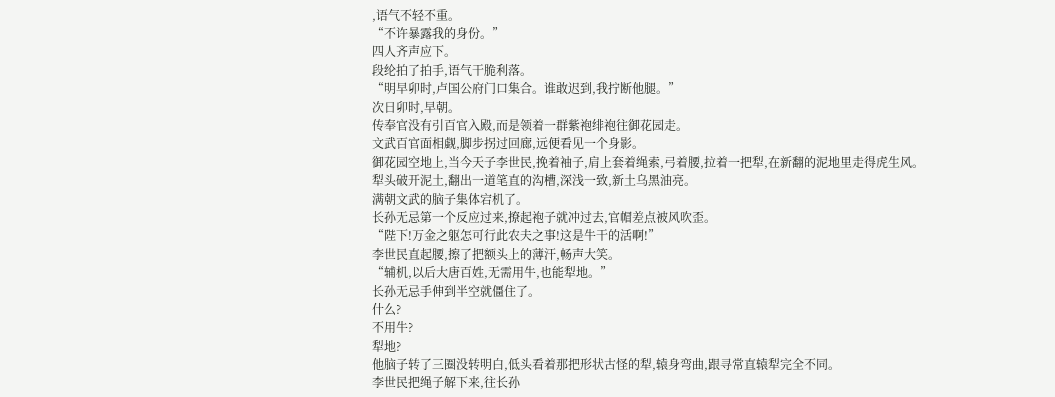,语气不轻不重。
“不许暴露我的身份。”
四人齐声应下。
段纶拍了拍手,语气干脆利落。
“明早卯时,卢国公府门口集合。谁敢迟到,我拧断他腿。”
次日卯时,早朝。
传奉官没有引百官入殿,而是领着一群紫袍绯袍往御花园走。
文武百官面相觑,脚步拐过回廊,远便看见一个身影。
御花园空地上,当今天子李世民,挽着袖子,肩上套着绳索,弓着腰,拉着一把犁,在新翻的泥地里走得虎生风。
犁头破开泥土,翻出一道笔直的沟槽,深浅一致,新土乌黑油亮。
满朝文武的脑子集体宕机了。
长孙无忌第一个反应过来,撩起袍子就冲过去,官帽差点被风吹歪。
“陛下!万金之躯怎可行此农夫之事!这是牛干的活啊!”
李世民直起腰,擦了把额头上的薄汗,畅声大笑。
“辅机,以后大唐百姓,无需用牛,也能犁地。”
长孙无忌手伸到半空就僵住了。
什么?
不用牛?
犁地?
他脑子转了三圈没转明白,低头看着那把形状古怪的犁,辕身弯曲,跟寻常直辕犁完全不同。
李世民把绳子解下来,往长孙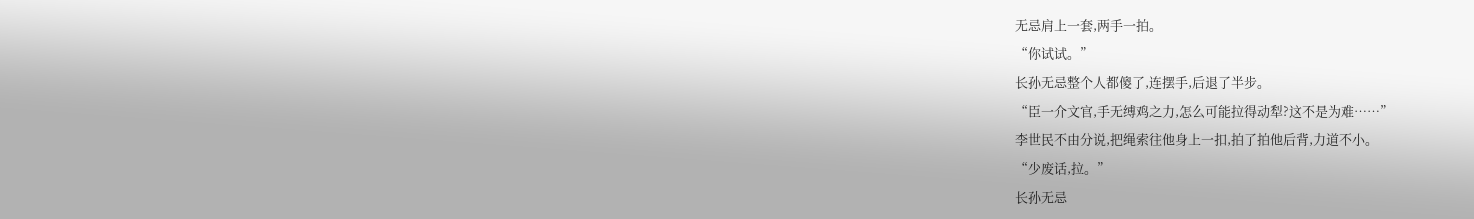无忌肩上一套,两手一拍。
“你试试。”
长孙无忌整个人都傻了,连摆手,后退了半步。
“臣一介文官,手无缚鸡之力,怎么可能拉得动犁?这不是为难……”
李世民不由分说,把绳索往他身上一扣,拍了拍他后背,力道不小。
“少废话,拉。”
长孙无忌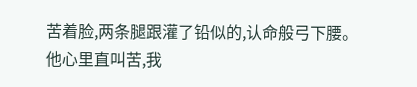苦着脸,两条腿跟灌了铅似的,认命般弓下腰。
他心里直叫苦,我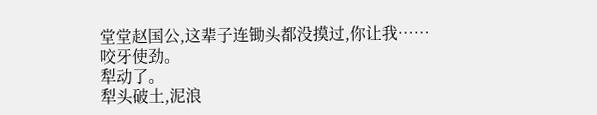堂堂赵国公,这辈子连锄头都没摸过,你让我……
咬牙使劲。
犁动了。
犁头破土,泥浪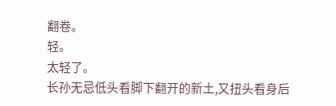翻卷。
轻。
太轻了。
长孙无忌低头看脚下翻开的新土,又扭头看身后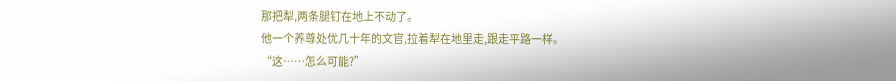那把犁,两条腿钉在地上不动了。
他一个养尊处优几十年的文官,拉着犁在地里走,跟走平路一样。
“这……怎么可能?”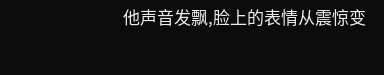他声音发飘,脸上的表情从震惊变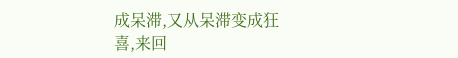成呆滞,又从呆滞变成狂喜,来回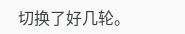切换了好几轮。